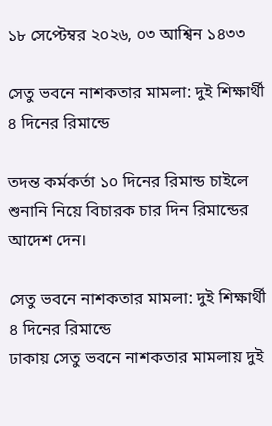১৮ সেপ্টেম্বর ২০২৬, ০৩ আশ্বিন ১৪৩৩

সেতু ভবনে নাশকতার মামলা: দুই শিক্ষার্থী ৪ দিনের রিমান্ডে

তদন্ত কর্মকর্তা ১০ দিনের রিমান্ড চাইলে শুনানি নিয়ে বিচারক চার দিন রিমান্ডের আদেশ দেন।

সেতু ভবনে নাশকতার মামলা: দুই শিক্ষার্থী ৪ দিনের রিমান্ডে
ঢাকায় সেতু ভবনে নাশকতার মামলায় দুই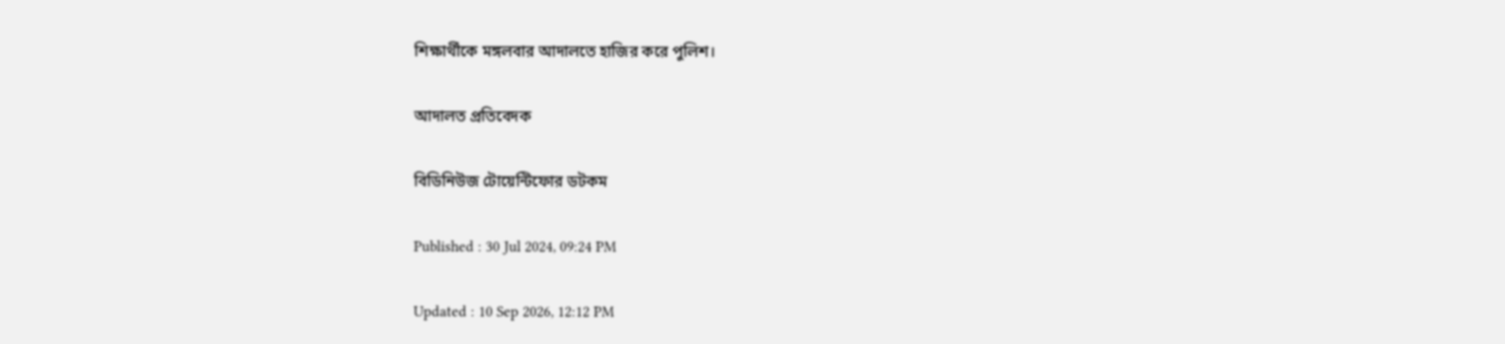শিক্ষার্থীকে মঙ্গলবার আদালতে হাজির করে পুলিশ।

আদালত প্রতিবেদক

বিডিনিউজ টোয়েন্টিফোর ডটকম

Published : 30 Jul 2024, 09:24 PM

Updated : 10 Sep 2026, 12:12 PM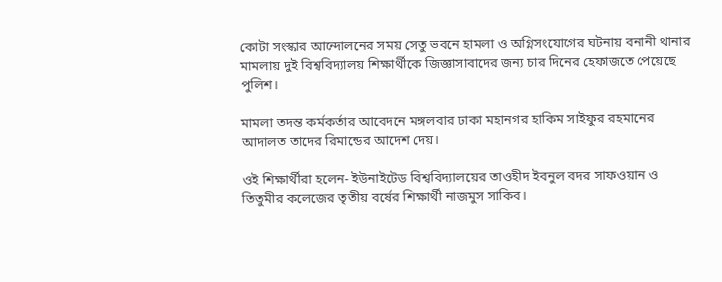কোটা সংস্কার আন্দোলনের সময় সেতু ভবনে হামলা ও অগ্নিসংযোগের ঘটনায় বনানী থানার মামলায় দুই বিশ্ববিদ্যালয় শিক্ষার্থীকে জিজ্ঞাসাবাদের জন্য চার দিনের হেফাজতে পেয়েছে পুলিশ।

মামলা তদন্ত কর্মকর্তার আবেদনে মঙ্গলবার ঢাকা মহানগর হাকিম সাইফুর রহমানের আদালত তাদের রিমান্ডের আদেশ দেয়।

ওই শিক্ষার্থীরা হলেন- ইউনাইটেড বিশ্ববিদ্যালয়ের তাওহীদ ইবনুল বদর সাফওয়ান ও তিতুমীর কলেজের তৃতীয় বর্ষের শিক্ষার্থী নাজমুস সাকিব।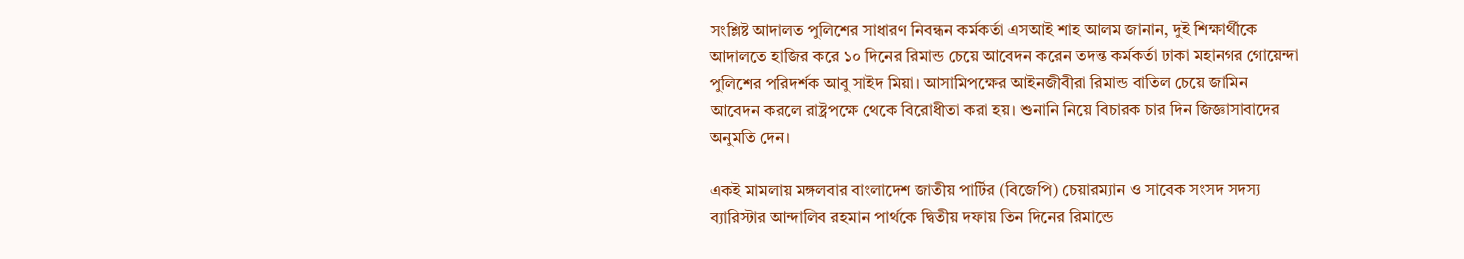সংশ্লিষ্ট আদালত পুলিশের সাধারণ নিবন্ধন কর্মকর্তা এসআই শাহ আলম জানান, দুই শিক্ষার্থীকে আদালতে হাজির করে ১০ দিনের রিমান্ড চেয়ে আবেদন করেন তদন্ত কর্মকর্তা ঢাকা মহানগর গোয়েন্দা পুলিশের পরিদর্শক আবু সাইদ মিয়া। আসামিপক্ষের আইনজীবীরা রিমান্ড বাতিল চেয়ে জামিন আবেদন করলে রাষ্ট্রপক্ষে থেকে বিরোধীতা করা হয়। শুনানি নিয়ে বিচারক চার দিন জিজ্ঞাসাবাদের অনুমতি দেন।

একই মামলায় মঙ্গলবার বাংলাদেশ জাতীয় পার্টির (বিজেপি) চেয়ারম্যান ও সাবেক সংসদ সদস্য ব্যারিস্টার আন্দালিব রহমান পার্থকে দ্বিতীয় দফায় তিন দিনের রিমান্ডে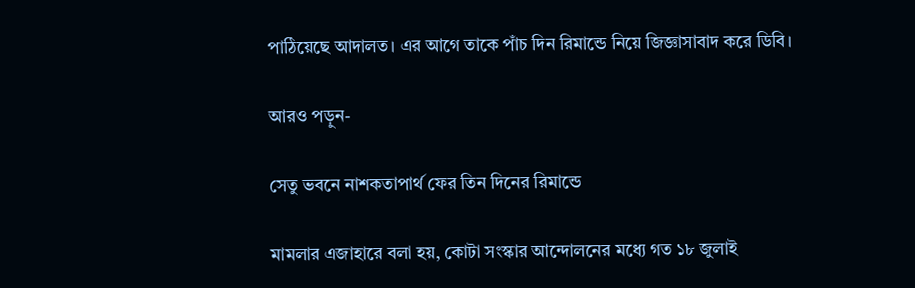পাঠিয়েছে আদালত। এর আগে তাকে পাঁচ দিন রিমান্ডে নিয়ে জিজ্ঞাসাবাদ করে ডিবি।

আরও পড়ুন-

সেতু ভবনে নাশকতাপার্থ ফের তিন দিনের রিমান্ডে

মামলার এজাহারে বলা হয়, কোটা সংস্কার আন্দোলনের মধ্যে গত ১৮ জুলাই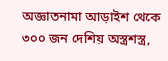অজ্ঞাতনামা আড়াইশ থেকে ৩০০ জন দেশিয় অস্ত্রশস্ত্র,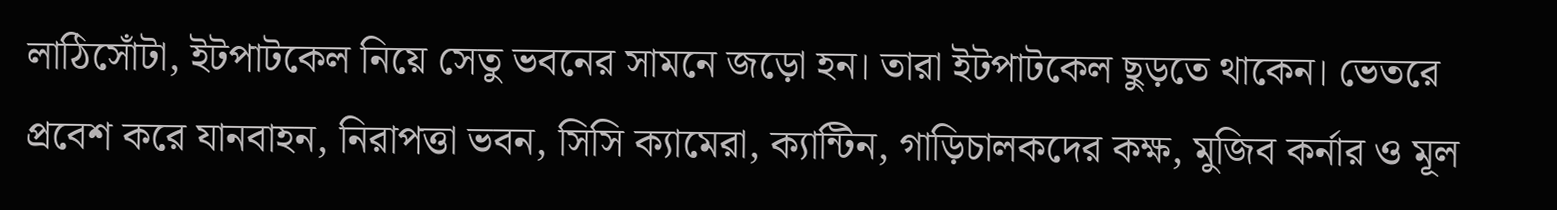লাঠিসোঁটা, ইটপাটকেল নিয়ে সেতু ভবনের সামনে জড়ো হন। তারা ইটপাটকেল ছুড়তে থাকেন। ভেতরে প্রবেশ করে যানবাহন, নিরাপত্তা ভবন, সিসি ক্যামেরা, ক্যান্টিন, গাড়িচালকদের কক্ষ, মুজিব কর্নার ও মূল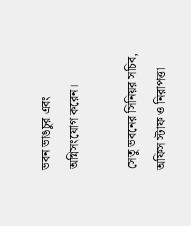ভবন ভাঙচুর এবং অগ্নিসংযোগ করেন।

সেতু ভবনের সিনিয়র সচিব, অফিস স্টাফ ও নিরাপত্তা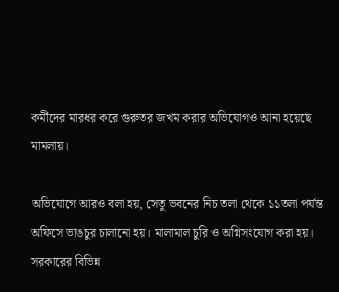কর্মীদের মারধর করে গুরুতর জখম করার অভিযোগও আনা হয়েছে মামলায়।

অভিযোগে আরও বলা হয়, সেতু ভবনের নিচ তলা থেকে ১১তলা পর্যন্ত অফিসে ভাঙচুর চালানো হয়। মালামাল চুরি ও অগ্নিসংযোগ করা হয়। সরকারের বিভিন্ন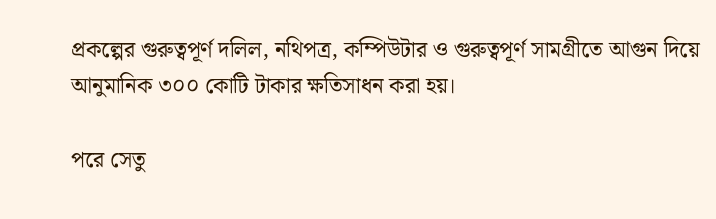প্রকল্পের গুরুত্বপূর্ণ দলিল, নথিপত্র, কম্পিউটার ও গুরুত্বপূর্ণ সামগ্রীতে আগুন দিয়ে আনুমানিক ৩০০ কোটি টাকার ক্ষতিসাধন করা হয়।

পরে সেতু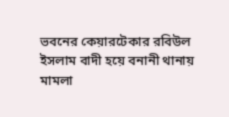ভবনের কেয়ারটেকার রবিউল ইসলাম বাদী হয়ে বনানী থানায় মামলা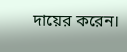দায়ের করেন।